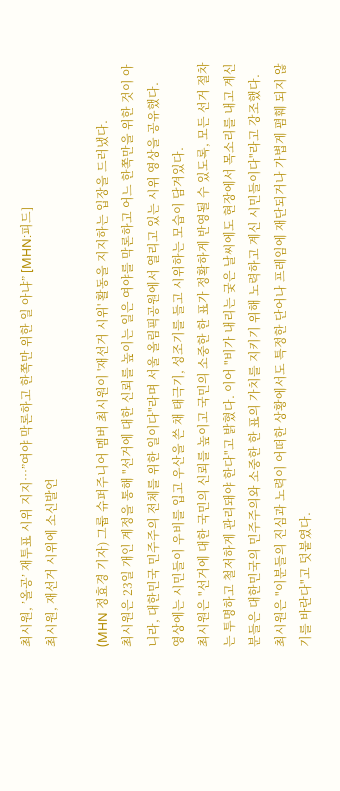최시원, ’올공’ 재투표 시위 지지…”여야 막론하고 한쪽만 위한 일 아냐” [MHN:피드]
최시원, 재선거 시위에 소신발언

(MHN 정효경 기자) 그룹 슈퍼주니어 멤버 최시원이 '재선거 시위' 활동을 지지하는 입장을 드러냈다.
최시원은 23일 개인 계정을 통해 "선거에 대한 신뢰를 높이는 일은 여야를 막론하고 어느 한쪽만을 위한 것이 아니라, 대한민국 민주주의 전체를 위한 일이다"라며 서울 올림픽공원에서 열리고 있는 시위 영상을 공유했다.
영상에는 시민들이 우비를 입고 우산을 쓴 채 태극기, 성조기를 들고 시위하는 모습이 담겨있다.
최시원은 "선거에 대한 국민의 신뢰를 높이고 국민의 소중한 한 표가 정확하게 반영될 수 있도록, 모든 선거 절차는 투명하고 철저하게 관리돼야 한다"고 밝혔다. 이어 "비가 내리는 궂은 날씨에도 현장에서 목소리를 내고 계신 분들은 대한민국의 민주주의와 소중한 한 표의 가치를 지키기 위해 노력하고 계신 시민들이다"라고 강조했다. 최시원은 "이분들의 진심과 노력이 어떠한 상황에서도 특정한 단어나 프레임에 재단되거나 가볍게 폄훼 되지 않기를 바란다"고 덧붙였다.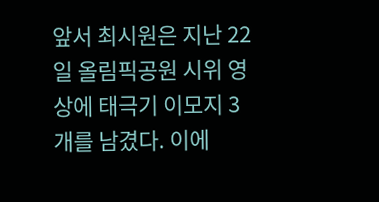앞서 최시원은 지난 22일 올림픽공원 시위 영상에 태극기 이모지 3개를 남겼다. 이에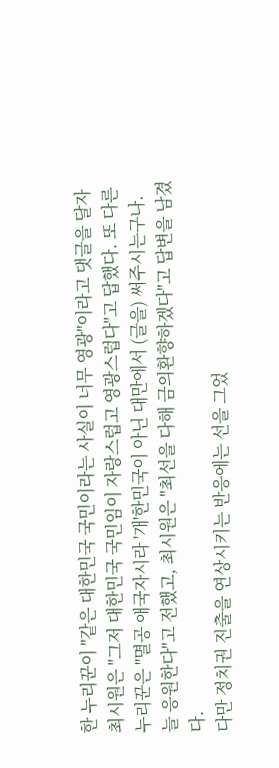한 누리꾼이 "같은 대한민국 국민이라는 사실이 너무 영광"이라고 댓글을 달자 최시원은 "그저 대한민국 국민임이 자랑스럽고 영광스럽다"고 답했다. 또 다른 누리꾼은 "멸공 애국자시라 '개'한민국이 아닌 대만에서 (글을) 써주시는구나. 늘 응원한다"고 전했고, 최시원은 "최선을 다해 금의환향하겠다"고 답변을 남겼다.
다만 정치권 진출을 연상시키는 반응에는 선을 그었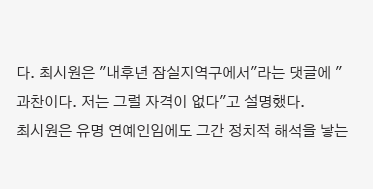다. 최시원은 "내후년 잠실지역구에서"라는 댓글에 "과찬이다. 저는 그럴 자격이 없다"고 설명했다.
최시원은 유명 연예인임에도 그간 정치적 해석을 낳는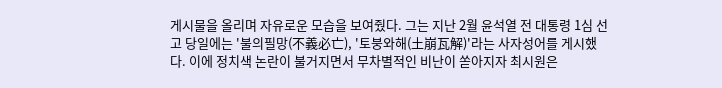게시물을 올리며 자유로운 모습을 보여줬다. 그는 지난 2월 윤석열 전 대통령 1심 선고 당일에는 '불의필망(不義必亡), '토붕와해(土崩瓦解)'라는 사자성어를 게시했다. 이에 정치색 논란이 불거지면서 무차별적인 비난이 쏟아지자 최시원은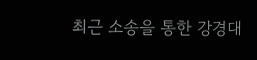최근 소송을 통한 강경대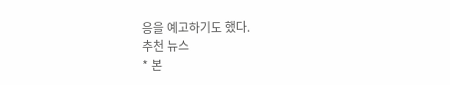응을 예고하기도 했다.
추천 뉴스
* 본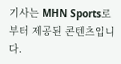기사는 MHN Sports로부터 제공된 콘텐츠입니다.